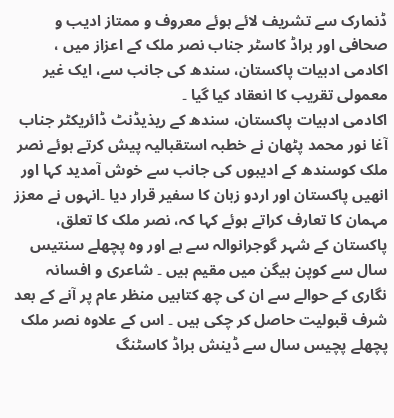ڈنمارک سے تشریف لائے ہوئے معروف و ممتاز ادیب و صحافی اور براڈ کاسٹر جناب نصر ملک کے اعزاز میں ، اکادمی ادبیات پاکستان، سندھ کی جانب سے، ایک غیر معمولی تقریب کا انعقاد کیا گیا ۔
اکادمی ادبیات پاکستان، سندھ کے ریذیڈنٹ ڈائریکٹر جناب آغا نور محمد پٹھان نے خطبہ استقبالیہ پیش کرتے ہوئے نصر ملک کوسندھ کے ادیبوں کی جانب سے خوش آمدید کہا اور انھیں پاکستان اور اردو زبان کا سفیر قرار دیا ۔انہوں نے معزز مہمان کا تعارف کراتے ہوئے کہا کہ، نصر ملک کا تعلق، پاکستان کے شہر گوجرانوالہ سے ہے اور وہ پچھلے سنتیس سال سے کوپن ہیگن میں مقیم ہیں ۔ شاعری و افسانہ نگاری کے حوالے سے ان کی چھ کتابیں منظر عام پر آنے کے بعد شرف قبولیت حاصل کر چکی ہیں ۔ اس کے علاوہ نصر ملک پچھلے پچیس سال سے ڈینش براڈ کاسٹنگ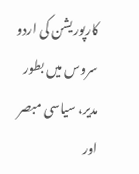کارپوریشن کی اردو سروس میں بطور مدیر، سیاسی مبصر اور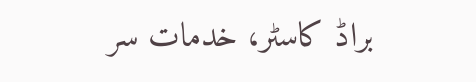براڈ کاسٹر، خدمات سر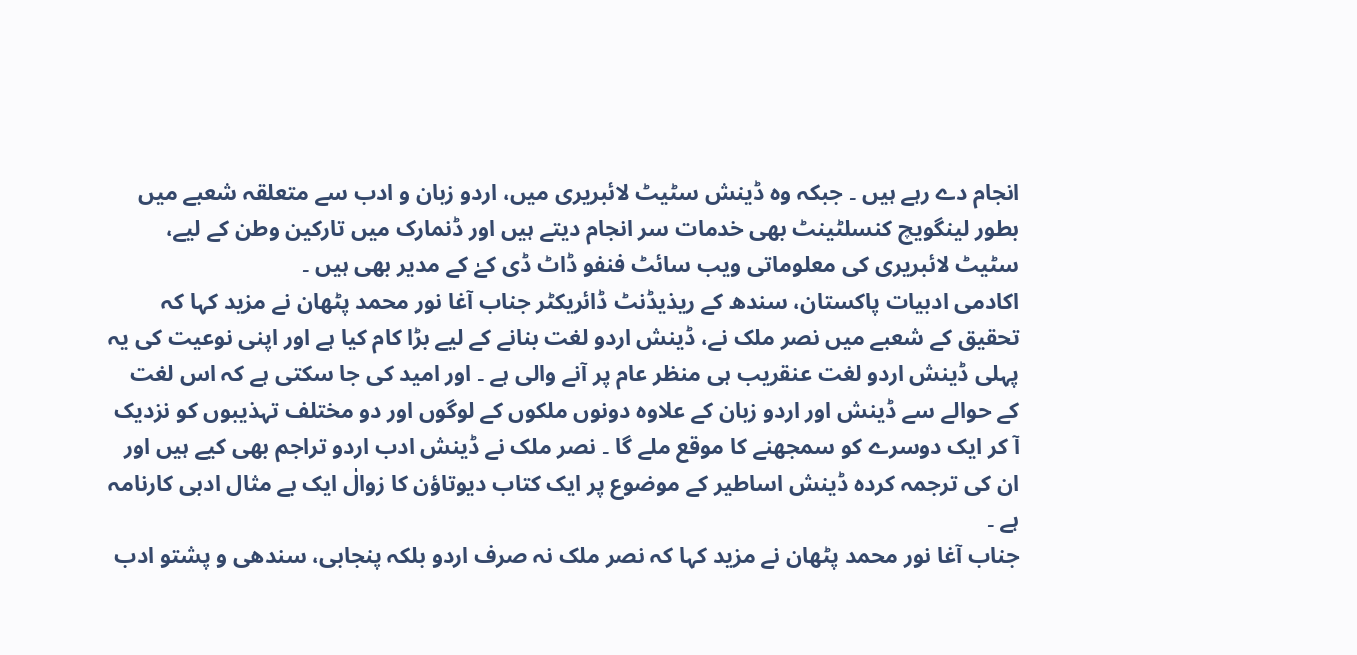انجام دے رہے ہیں ۔ جبکہ وہ ڈینش سٹیٹ لائبریری میں، اردو زبان و ادب سے متعلقہ شعبے میں بطور لینگویچ کنسلٹینٹ بھی خدمات سر انجام دیتے ہیں اور ڈنمارک میں تارکین وطن کے لیے، سٹیٹ لائبریری کی معلوماتی ویب سائٹ فنفو ڈاٹ ڈی کےٰ کے مدیر بھی ہیں ۔
اکادمی ادبیات پاکستان، سندھ کے ریذیڈنٹ ڈائریکٹر جناب آغا نور محمد پٹھان نے مزید کہا کہ تحقیق کے شعبے میں نصر ملک نے، ڈینش اردو لغت بنانے کے لیے بڑا کام کیا ہے اور اپنی نوعیت کی یہ پہلی ڈینش اردو لغت عنقریب ہی منظر عام پر آنے والی ہے ۔ اور امید کی جا سکتی ہے کہ اس لغت کے حوالے سے ڈینش اور اردو زبان کے علاوہ دونوں ملکوں کے لوگوں اور دو مختلف تہذیبوں کو نزدیک آ کر ایک دوسرے کو سمجھنے کا موقع ملے گا ۔ نصر ملک نے ڈینش ادب اردو تراجم بھی کیے ہیں اور ان کی ترجمہ کردہ ڈینش اساطیر کے موضوع پر ایک کتاب دیوتاؤن کا زوالٰ ایک بے مثال ادبی کارنامہ ہے ۔
جناب آغا نور محمد پٹھان نے مزید کہا کہ نصر ملک نہ صرف اردو بلکہ پنجابی، سندھی و پشتو ادب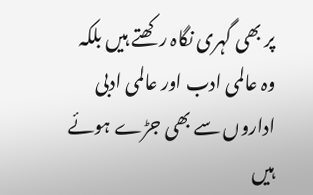پر بھی گہری نگاہ رکھتے ہیں بلکہ وہ عالمی ادب اور عالمی ادبی اداروں سے بھی جڑے ہوئے ہیں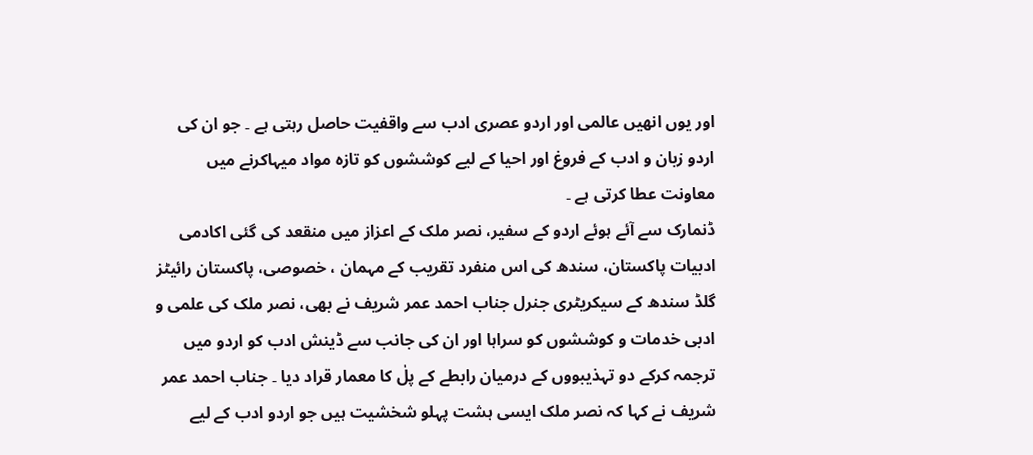اور یوں انھیں عالمی اور اردو عصری ادب سے واقفیت حاصل رہتی ہے ۔ جو ان کی اردو زبان و ادب کے فروغ اور احیا کے لیے کوششوں کو تازہ مواد میہاکرنے میں معاونت عطا کرتی ہے ۔
ڈنمارک سے آئے ہوئے اردو کے سفیر، نصر ملک کے اعزاز میں منقعد کی گئی اکادمی ادبیات پاکستان، سندھ کی اس منفرد تقریب کے مہمان ، خصوصی، پاکستان رائیٹز گلڈ سندھ کے سیکریٹری جنرل جناب احمد عمر شریف نے بھی، نصر ملک کی علمی و ادبی خدمات و کوششوں کو سراہا اور ان کی جانب سے ڈینش ادب کو اردو میں ترجمہ کرکے دو تہذیبووں کے درمیان رابطے کے پلٰ کا معمار قراد دیا ۔ جناب احمد عمر شریف نے کہا کہ نصر ملک ایسی ہشت پہلو شخشیت ہیں جو اردو ادب کے لیے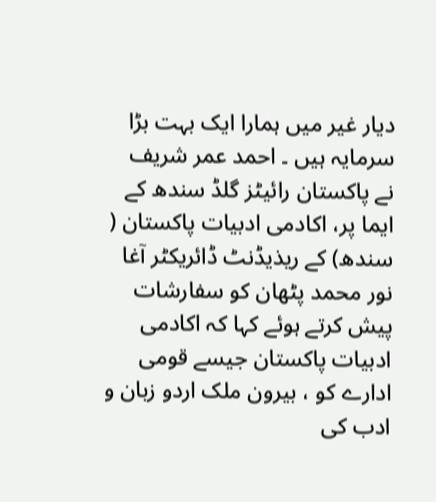دیار غیر میں ہمارا ایک بہت بڑا سرمایہ ہیں ۔ احمد عمر شریف نے پاکستان رائیٹز گلڈ سندھ کے ایما پر، اکادمی ادبیات پاکستان ( سندھ) کے ریذیڈنٹ ڈائریکٹر آغا نور محمد پٹھان کو سفارشات پیش کرتے ہوئے کہا کہ اکادمی ادبیات پاکستان جیسے قومی ادارے کو ، بیرون ملک اردو زبان و ادب کی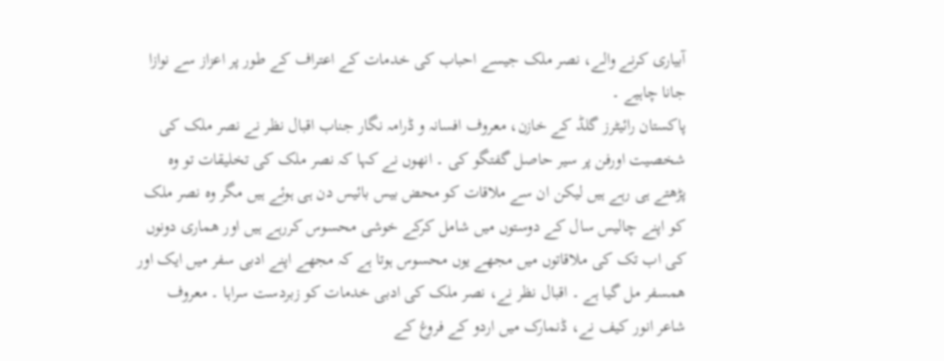آبیاری کرنے والے، نصر ملک جیسے احباب کی خدمات کے اعتراف کے طور پر اعزاز سے نوازا جانا چاہیے ۔
پاکستان رائیٹرز گلڈ کے خازن، معروف افسانہ و ڈرامہ نگار جناب اقبال نظر نے نصر ملک کی شخصیت اورفن پر سیر حاصل گفتگو کی ۔ انھوں نے کہا کہ نصر ملک کی تخلیقات تو وہ پڑھتے ہی رہے ہیں لیکن ان سے ملاقات کو محض بیس بائیس دن ہی ہوئے ہیں مگر وہ نصر ملک کو اپنے چالیس سال کے دوستوں میں شامل کرکے خوشی محسوس کررہے ہیں اور ھماری دونوں کی اب تک کی ملاقاتوں میں مجھے یوں محسوس ہوتا ہے کہ مجھے اپنے ادبی سفر میں ایک اور ھمسفر مل گیا ہے ۔ اقبال نظر نے، نصر ملک کی ادبی خدمات کو زبردست سراہا ۔ معروف شاعر انور کیف نے، ڈنمارک میں اردو کے فروغ کے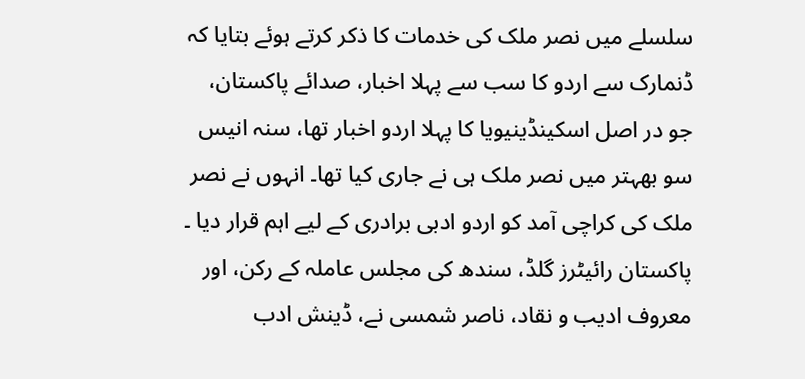سلسلے میں نصر ملک کی خدمات کا ذکر کرتے ہوئے بتایا کہ ڈنمارک سے اردو کا سب سے پہلا اخبار، صدائے پاکستان، جو در اصل اسکینڈینیویا کا پہلا اردو اخبار تھا، سنہ انیس سو بھہتر میں نصر ملک ہی نے جاری کیا تھا۔ انہوں نے نصر ملک کی کراچی آمد کو اردو ادبی برادری کے لیے اہم قرار دیا ۔
پاکستان رائیٹرز گلڈ، سندھ کی مجلس عاملہ کے رکن، اور معروف ادیب و نقاد، ناصر شمسی نے، ڈینش ادب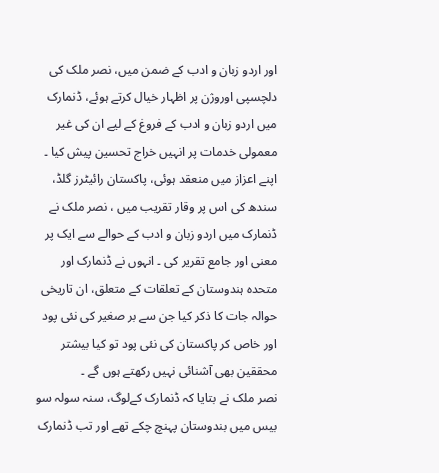اور اردو زبان و ادب کے ضمن میں، نصر ملک کی دلچسپی اوروژن پر اظہار خیال کرتے ہوئے، ڈنمارک میں اردو زبان و ادب کے فروغ کے لیے ان کی غیر معمولی خدمات پر انہیں خراج تحسین پیش کیا ۔
اپنے اعزاز میں منعقد ہوئی، پاکستان رائیٹرز گلڈ، سندھ کی اس پر وقار تقریب میں ، نصر ملک نے ڈنمارک میں اردو زبان و ادب کے حوالے سے ایک پر معنی اور جامع تقریر کی ۔ انہوں نے ڈنمارک اور متحدہ ہندوستان کے تعلقات کے متعلق، ان تاریخی حوالہ جات کا ذکر کیا جن سے بر صغیر کی نئی پود اور خاص کر پاکستان کی نئی پود تو کیا بیشتر محققین بھی آشنائی نہیں رکھتے ہوں گے ۔
نصر ملک نے بتایا کہ ڈنمارک کےلوگ، سنہ سولہ سو بیس میں بندوستان پہنچ چکے تھے اور تب ڈنمارک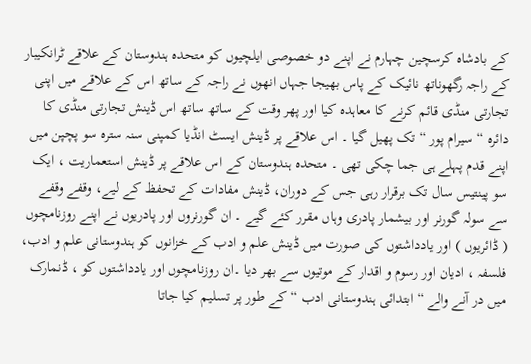کے بادشاہ کرسچین چہارم نے اپنے دو خصوصی ایلچیوں کو متحدہ ہندوستان کے علاقے ٹرانکیبار کے راجہ رگھوناتھ نائیک کے پاس بھیجا جہاں انھوں نے راجہ کے ساتھ اس کے علاقے میں اپنی تجارتی منڈی قائم کرنے کا معاہدہ کیا اور پھر وقت کے ساتھ ساتھ اس ڈینش تجارتی منڈی کا دائرہ “ سیرام پور “ تک پھیل گیا ۔ اس علاقے پر ڈینش ایسٹ انڈیا کمپنی سنہ سترہ سو پچپن میں اپنے قدم پہلے ہی جما چکی تھی ۔ متحدہ ہندوستان کے اس علاقے پر ڈینش استعماریت ، ایک سو پینتیس سال تک برقرار رہی جس کے دوران، ڈینش مفادات کے تحفظ کے لیے، وقفے وقفے سے سولہ گورنر اور بیشمار پادری وہاں مقرر کئے گیے ۔ ان گورنروں اور پادریوں نے اپنے روزنامچوں ( ڈائریوں ) اور یادداشتوں کی صورت میں ڈینش علم و ادب کے خزانوں کو ہندوستانی علم و ادب، فلسفہ ، ادیان اور رسوم و اقدار کے موتیوں سے بھر دیا ۔ان روزنامچوں اور یادداشتوں کو ، ڈنمارک میں در آنے والے “ ابتدائی ہندوستانی ادب “ کے طور پر تسلیم کیا جاتا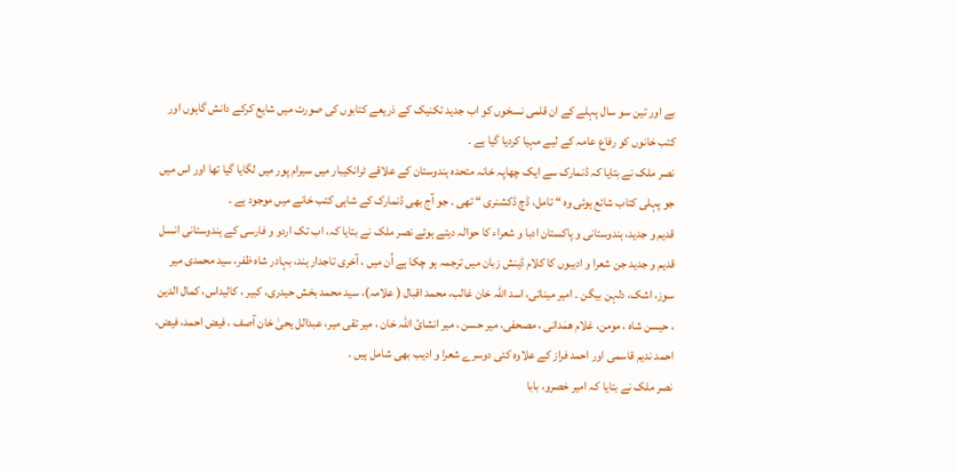بے اور تین سو سال پہلے کے ان قلمی نسخوں کو اب جدید تکنیک کے ذریعے کتابوں کی صورت میں شایع کرکے دانش گاہوں اور کتب خانوں کو رفاع عامہ کے لیے مہیا کردیا گیا ہے ۔
نصر ملک نے بتایا کہ ڈنمارک سے ایک چھاپہ خانہ متحدہ ہندوستان کے علاقے ٹرانکیبار میں سیرام پور میں لگایا گیا تھا اور اس میں جو پہلی کتاب شائع ہوئی وہ “ تامل، ڈچ ڈکشنری “ تھی ۔ جو آج بھی ڈنمارک کے شاہی کتب خانے میں موجود ہے ۔
قدیم و جدید، ہندوستانی و پاکستان ادبا و شعراء کا حوالہ دیتے ہوئے نصر ملک نے بتایا کہ، اب تک اردو و فارسی کے ہندوستانی انسل قدیم و جدید جن شعرا و ادیبوں کا کلام ڈینش زبان میں ترجمہ ہو چکا ہے اُن میں ، آخری تاجدار ہند، بہادر شاہ ظفر، سید محمدی میر سوز، اشک، دلہن بیگن ۔ امیر مینائی، اسد اللہ خان غالب، محمد اقبال ( علامہ)، سید محمد بخش حیدری، کبیر ، کالیداس، کمال الدین ، حیسن شاہ ، مومن، غلام ھمٰدانی ، مصحفی، میر حسن ، میر انشائ اللہ خان ، میر تقی میر، عبدالل یحیٰ خان آصف ، فیض احمد، فیض، احمد ندیم قاسمی اور احمد فراز کے علاوہ کئی دوسرے شعرا و ادیب بھی شامل ہیں ۔
نصر ملک نے بتایا کہ امیر خصرو، بابا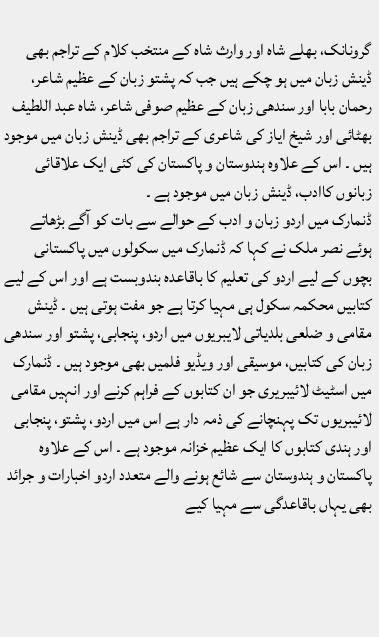گرونانک، بھلے شاہ اور وارث شاہ کے منتخب کلام کے تراجم بھی ڈینش زبان میں ہو چکے ہیں جب کہ پشتو زبان کے عظیم شاعر، رحمان بابا اور سندھی زبان کے عظیم صوفی شاعر، شاہ عبد اللطیف بھٹائی اور شیخ ایاز کی شاعری کے تراجم بھی ڈینش زبان میں موجود ہیں ۔ اس کے علاوہ ہندوستان و پاکستان کی کئی ایک علاقائی زبانوں کاادب، ڈینش زبان میں موجود ہے ۔
ڈنمارک میں اردو زبان و ادب کے حوالے سے بات کو آگے بڑھاتے ہوئے نصر ملک نے کہا کہ ڈنمارک میں سکولوں میں پاکستانی بچوں کے لیے اردو کی تعلیم کا باقاعدہ بندوبست ہے اور اس کے لیے کتابیں محکمہ سکول ہی مہیا کرتا ہے جو مفت ہوتی ہیں ۔ ڈینش مقامی و ضلعی بلدیاتی لایبریوں میں اردو، پنجابی، پشتو اور سندھی زبان کی کتابیں، موسیقی اور ویڈیو فلمیں بھی موجود ہیں ۔ ڈنمارک میں اسٹیٹ لائیبریری جو ان کتابوں کے فراہم کرنے اور انہیں مقامی لائیبریوں تک پہنچانے کی ذمہ دار ہے اس میں اردو، پشتو، پنجابی اور ہندی کتابوں کا ایک عظیم خزانہ موجود ہے ۔ اس کے علاوہ پاکستان و ہندوستان سے شائع ہونے والے متعدد اردو اخبارات و جرائد بھی یہاں باقاعدگی سے مہیا کیے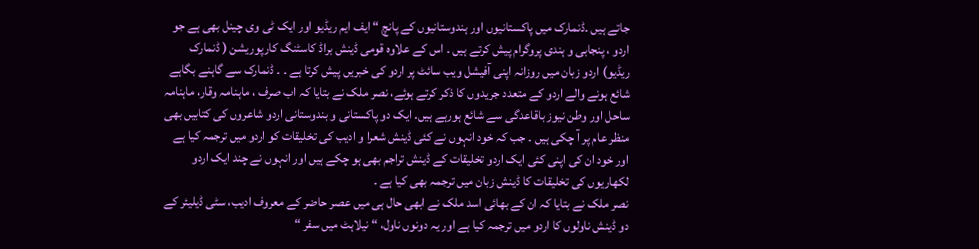جاتے ہیں ۔ڈنمارک میں پاکستانیوں اور ہندوستانیوں کے پانچ “ ایف ایم ریڈیو اور ایک ٹی وی چینل بھی ہے جو اردو ، پنجابی و ہندی پروگرام پیش کرتے ہیں ۔ اس کے علاوہ قومی ڈینش براڈ کاسٹنگ کارپوریشن ( ڈنمارک ریڈیو) اردو زبان میں روزانہ اپنی آفیشل ویب سائٹ پر اردو کی خبریں پیش کرتا ہے ۔ ۔ ڈنمارک سے گاہنے بگاہے شائع ہونے والے اردو کے متعدد جریدوں کا ذکر کرتے ہوئے، نصر ملک نے بتایا کہ اب صرف ، ماہنامہ وقار، ماہنامہ ساحل اور وطن نیوز باقاعدگی سے شائع ہورہے ہیں۔ ایک دو پاکستانی و بندوستانی اردو شاعروں کی کتابیں بھی منظر عام پر آ چکی ہیں ۔ جب کہ خود انہوں نے کئی ڈینش شعرا و ادیب کی تخلیقات کو اردو میں ترجمہ کیا ہے اور خود ان کی اپنی کئی ایک اردو تخلیقات کے ڈینش تراجم بھی ہو چکے ہیں اور انہوں نے چند ایک اردو لکھاریوں کی تخلیقات کا ڈینش زبان میں ترجمہ بھی کیا ہے ۔
نصر ملک نے بتایا کہ ان کے بھائی اسد ملک نے ابھی حال ہی میں عصر حاضر کے معروف ادیب، سٹی ڈیلیئر کے دو ڈینش ناولوں کا اردو میں ترجمہ کیا ہے اور یہ دونوں ناول، “ نیلاہٹ میں سفر “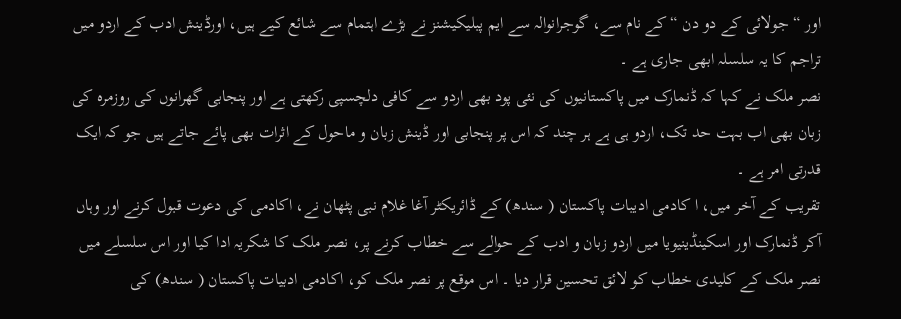اور “ جولائی کے دو دن “ کے نام سے، گوجرانوالہ سے ایم پبلیکیشنز نے بڑے اہتمام سے شائع کیے ہیں، اورڈینش ادب کے اردو میں تراجم کا یہ سلسلہ ابھی جاری ہے ۔
نصر ملک نے کہا کہ ڈنمارک میں پاکستانیوں کی نئی پود بھی اردو سے کافی دلچسپی رکھتی ہے اور پنجابی گھرانوں کی روزمرہ کی زبان بھی اب بہت حد تک، اردو ہی ہے ہر چند کہ اس پر پنجابی اور ڈینش زبان و ماحول کے اثرات بھی پائے جاتے ہیں جو کہ ایک قدرتی امر ہے ۔
تقریب کے آخر میں، ا کادمی ادیبات پاکستان ( سندھ) کے ڈائریکٹر آغا غلام نبی پٹھان نے، اکادمی کی دعوت قبول کرنے اور وہاں آکر ڈنمارک اور اسکینڈینیویا میں اردو زبان و ادب کے حوالے سے خطاب کرنے پر، نصر ملک کا شکریہ ادا کیا اور اس سلسلے میں نصر ملک کے کلیدی خطاب کو لائق تحسین قرار دیا ۔ اس موقع پر نصر ملک کو، اکادمی ادبیات پاکستان ( سندھ) کی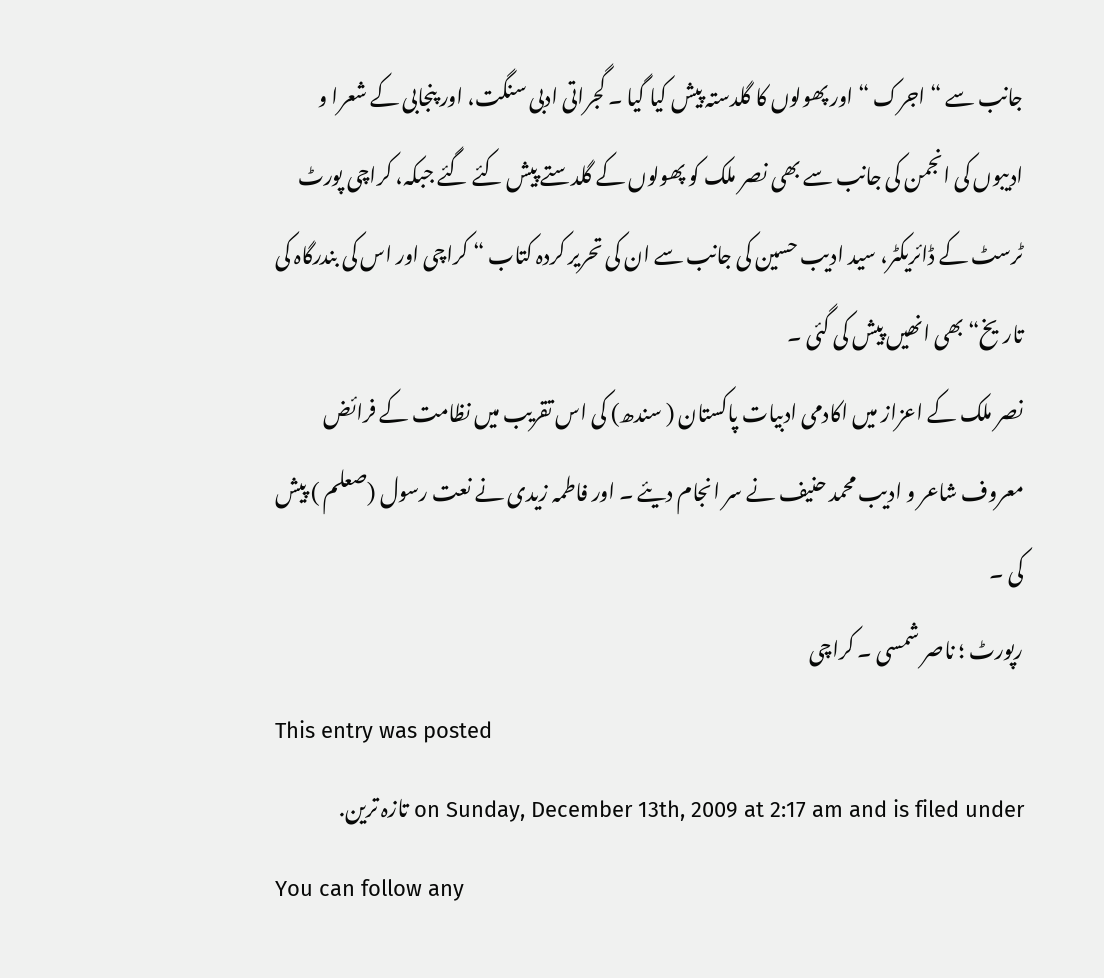جانب سے “ اجرک “ اور پھولوں کا گلدستہ پیش کیا گیا ۔ گجراتی ادبی سنگت، اور پنجابی کے شعرا و ادیبوں کی انجمن کی جانب سے بھی نصر ملک کو پھولوں کے گلدستے پیش کئے گئے جبکہ، کراچی پورٹ ٹرسٹ کے ڈائریکٹر، سید ادیب حسین کی جانب سے ان کی تحریر کردہ کتاب “ کراچی اور اس کی بندرگاہ کی تاریخ“ بھی انھیں پیش کی گئی ۔
نصر ملک کے اعزاز میں اکادمی ادبیات پاکستان ( سندھ) کی اس تقریب میں نظامت کے فرائض معروف شاعر و ادیب محمد حنیف نے سر انجام دیئے ۔ اور فاطمہ زیدی نے نعت رسول (صعلم ) پیش کی ۔
رپورٹ ؛ ناصر شمسی ۔ کراچی
This entry was posted
on Sunday, December 13th, 2009 at 2:17 am and is filed under تازہ ترین.
You can follow any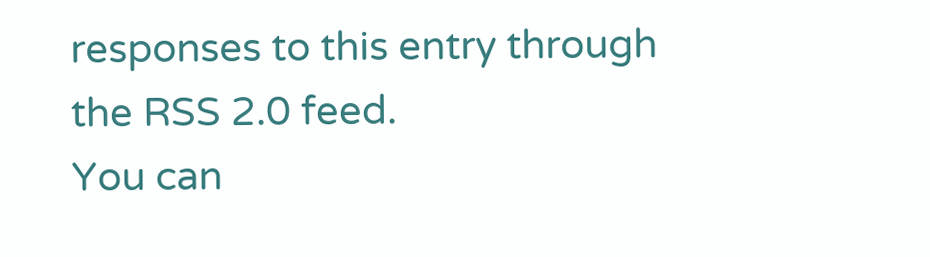responses to this entry through the RSS 2.0 feed.
You can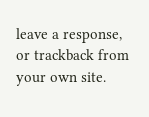leave a response, or trackback from your own site.